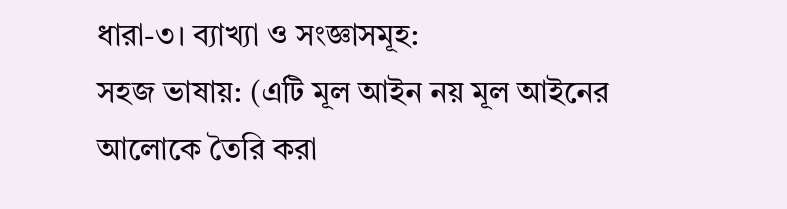ধারা-৩। ব্যাখ্যা ও সংজ্ঞাসমূহ:
সহজ ভাষায়: (এটি মূল আইন নয় মূল আইনের আলোকে তৈরি করা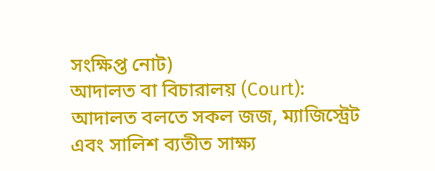সংক্ষিপ্ত নোট)
আদালত বা বিচারালয় (Court):
আদালত বলতে সকল জজ, ম্যাজিস্ট্রেট এবং সালিশ ব্যতীত সাক্ষ্য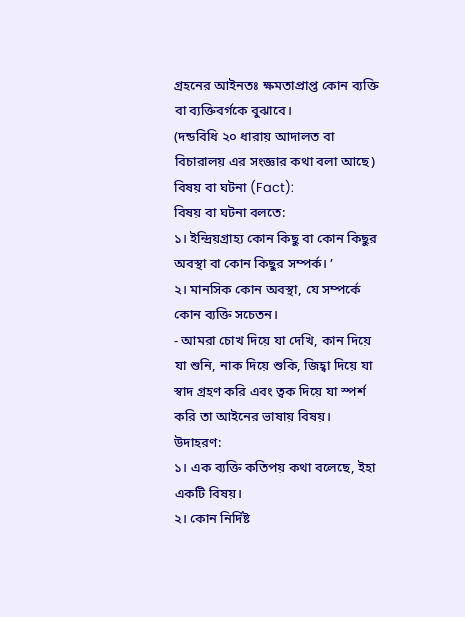গ্রহনের আইনতঃ ক্ষমতাপ্রাপ্ত কোন ব্যক্তি বা ব্যক্তিবর্গকে বুঝাবে।
(দন্ডবিধি ২০ ধারায় আদালত বা বিচারালয় এর সংজ্ঞার কথা বলা আছে)
বিষয় বা ঘটনা (Fact):
বিষয় বা ঘটনা বলতে:
১। ইন্দ্রিয়গ্রাহ্য কোন কিছু বা কোন কিছুর অবস্থা বা কোন কিছুর সম্পর্ক। ’
২। মানসিক কোন অবস্থা, যে সম্পর্কে কোন ব্যক্তি সচেতন।
- আমরা চোখ দিয়ে যা দেখি, কান দিয়ে যা শুনি, নাক দিয়ে শুকি, জিহ্বা দিয়ে যা স্বাদ গ্রহণ করি এবং ত্বক দিয়ে যা স্পর্শ করি তা আইনের ভাষায় বিষয়।
উদাহরণ:
১। এক ব্যক্তি কতিপয় কথা বলেছে, ইহা একটি বিষয়।
২। কোন নির্দিষ্ট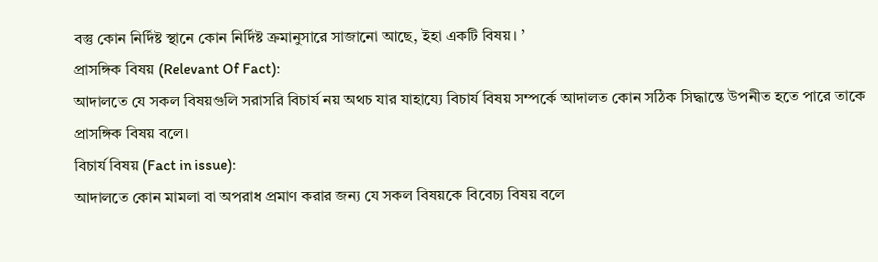বস্তু কোন নির্দিষ্ট স্থানে কোন নির্দিষ্ট ক্রমানুসারে সাজানো আছে, ইহা একটি বিষয়। ’
প্রাসঙ্গিক বিষয় (Relevant Of Fact):
আদালতে যে সকল বিষয়গুলি সরাসরি বিচার্য নয় অথচ যার যাহায্যে বিচার্য বিষয় সম্পর্কে আদালত কোন সঠিক সিদ্ধান্তে উপনীত হতে পারে তাকে প্রাসঙ্গিক বিষয় বলে।
বিচার্য বিষয় (Fact in issue):
আদালতে কোন মামলা বা অপরাধ প্রমাণ করার জন্য যে সকল বিষয়কে বিবেচ্য বিষয় বলে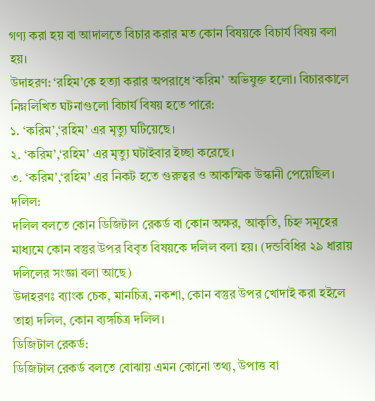গণ্য করা হয় বা আদালতে বিচার করার মত কোন বিষয়কে বিচার্য বিষয় বলা হয়।
উদাহরণ: ‘রহিম’কে হত্যা করার অপরাধে ‘করিম’ অভিযুক্ত হলো। বিচারকালে নিম্নলিখিত ঘটনাগুলো বিচার্য বিষয় হতে পারে:
১. ‘করিম’,‘রহিম’ এর মৃত্যু ঘটিয়েছে।
২. ‘করিম’,‘রহিম’ এর মৃত্যু ঘটাইবার ইচ্ছা করেছে।
৩. ‘করিম’,‘রহিম’ এর নিকট হতে গুরুত্বর ও আকস্মিক উস্কানী পেয়েছিল।
দলিল:
দলিল বলতে কোন ডিজিটাল রেকর্ড বা কোন অক্ষর, আকৃতি, চিহ্ন সমূহের মাধ্যমে কোন বস্তুর উপর বিবৃত বিষয়কে দলিল বলা হয়। (দন্ডবিধির ২৯ ধারায় দলিলের সংজ্ঞা বলা আছে)
উদাহরণঃ ব্যাংক চেক, মানচিত্র, নকশা, কোন বস্তুর উপর খোদাই করা হইলে তাহা দলিল, কোন ব্যঙ্গচিত্র দলিল।
ডিজিটাল রেকর্ড:
ডিজিটাল রেকর্ড বলতে বোঝায় এমন কোনো তথ্য, উপাত্ত বা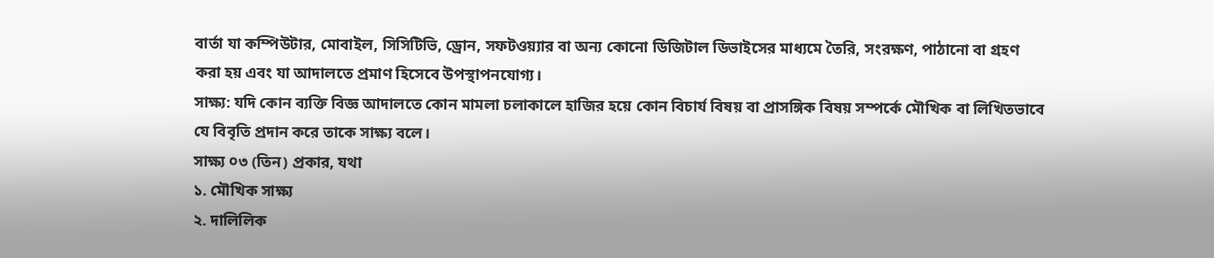বার্তা যা কম্পিউটার, মোবাইল, সিসিটিভি, ড্রোন, সফটওয়্যার বা অন্য কোনো ডিজিটাল ডিভাইসের মাধ্যমে তৈরি, সংরক্ষণ, পাঠানো বা গ্রহণ করা হয় এবং যা আদালতে প্রমাণ হিসেবে উপস্থাপনযোগ্য।
সাক্ষ্য: যদি কোন ব্যক্তি বিজ্ঞ আদালতে কোন মামলা চলাকালে হাজির হয়ে কোন বিচার্য বিষয় বা প্রাসঙ্গিক বিষয় সম্পর্কে মৌখিক বা লিখিতভাবে যে বিবৃতি প্রদান করে তাকে সাক্ষ্য বলে।
সাক্ষ্য ০৩ (তিন) প্রকার, যথা
১. মৌখিক সাক্ষ্য
২. দালিলিক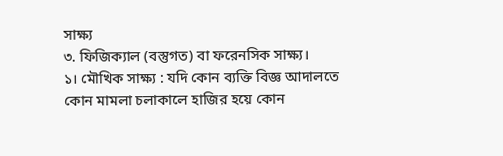সাক্ষ্য
৩. ফিজিক্যাল (বস্তুগত) বা ফরেনসিক সাক্ষ্য।
১। মৌখিক সাক্ষ্য : যদি কোন ব্যক্তি বিজ্ঞ আদালতে কোন মামলা চলাকালে হাজির হয়ে কোন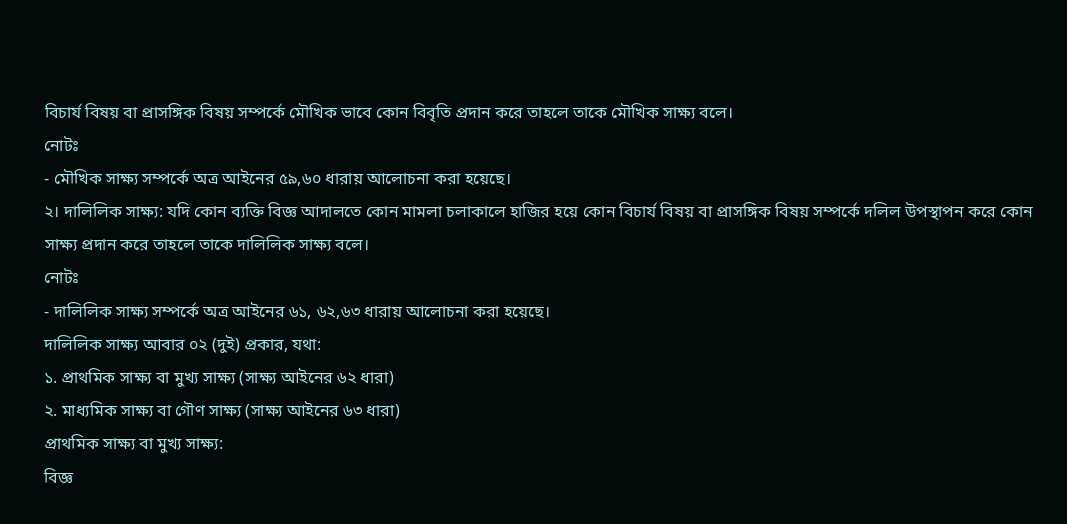বিচার্য বিষয় বা প্রাসঙ্গিক বিষয় সম্পর্কে মৌখিক ভাবে কোন বিবৃতি প্রদান করে তাহলে তাকে মৌখিক সাক্ষ্য বলে।
নোটঃ
- মৌখিক সাক্ষ্য সম্পর্কে অত্র আইনের ৫৯,৬০ ধারায় আলোচনা করা হয়েছে।
২। দালিলিক সাক্ষ্য: যদি কোন ব্যক্তি বিজ্ঞ আদালতে কোন মামলা চলাকালে হাজির হয়ে কোন বিচার্য বিষয় বা প্রাসঙ্গিক বিষয় সম্পর্কে দলিল উপস্থাপন করে কোন সাক্ষ্য প্রদান করে তাহলে তাকে দালিলিক সাক্ষ্য বলে।
নোটঃ
- দালিলিক সাক্ষ্য সম্পর্কে অত্র আইনের ৬১, ৬২,৬৩ ধারায় আলোচনা করা হয়েছে।
দালিলিক সাক্ষ্য আবার ০২ (দুই) প্রকার, যথা:
১. প্রাথমিক সাক্ষ্য বা মুখ্য সাক্ষ্য (সাক্ষ্য আইনের ৬২ ধারা)
২. মাধ্যমিক সাক্ষ্য বা গৌণ সাক্ষ্য (সাক্ষ্য আইনের ৬৩ ধারা)
প্রাথমিক সাক্ষ্য বা মুখ্য সাক্ষ্য:
বিজ্ঞ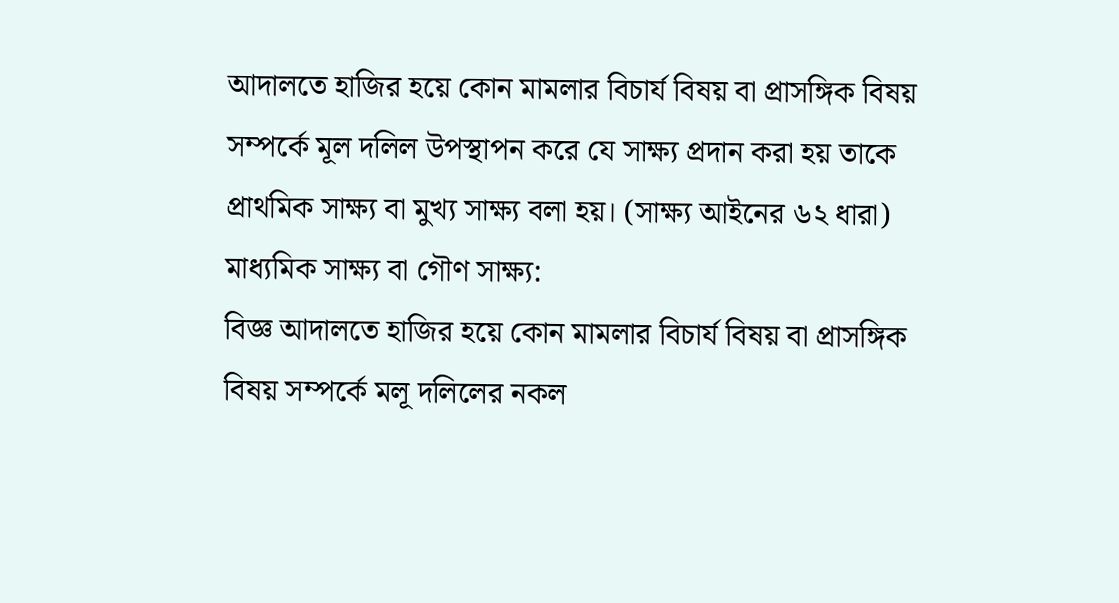আদালতে হাজির হয়ে কোন মামলার বিচার্য বিষয় বা প্রাসঙ্গিক বিষয় সম্পর্কে মূল দলিল উপস্থাপন করে যে সাক্ষ্য প্রদান করা হয় তাকে প্রাথমিক সাক্ষ্য বা মুখ্য সাক্ষ্য বলা হয়। (সাক্ষ্য আইনের ৬২ ধারা)
মাধ্যমিক সাক্ষ্য বা গৌণ সাক্ষ্য:
বিজ্ঞ আদালতে হাজির হয়ে কোন মামলার বিচার্য বিষয় বা প্রাসঙ্গিক বিষয় সম্পর্কে মলূ দলিলের নকল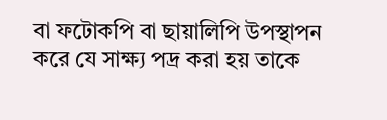বা ফটোকপি বা ছায়ালিপি উপস্থাপন করে যে সাক্ষ্য পদ্র করা হয় তাকে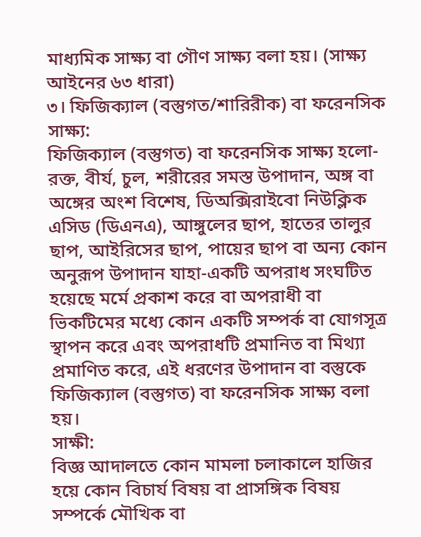মাধ্যমিক সাক্ষ্য বা গৌণ সাক্ষ্য বলা হয়। (সাক্ষ্য আইনের ৬৩ ধারা)
৩। ফিজিক্যাল (বস্তুগত/শারিরীক) বা ফরেনসিক সাক্ষ্য:
ফিজিক্যাল (বস্তুগত) বা ফরেনসিক সাক্ষ্য হলো-রক্ত, বীর্য, চুল, শরীরের সমস্ত উপাদান, অঙ্গ বা অঙ্গের অংশ বিশেষ, ডিঅক্সিরাইবো নিউক্লিক এসিড (ডিএনএ), আঙ্গুলের ছাপ, হাতের তালুর ছাপ, আইরিসের ছাপ, পায়ের ছাপ বা অন্য কোন অনুরূপ উপাদান যাহা-একটি অপরাধ সংঘটিত হয়েছে মর্মে প্রকাশ করে বা অপরাধী বা ভিকটিমের মধ্যে কোন একটি সম্পর্ক বা যোগসূত্র স্থাপন করে এবং অপরাধটি প্রমানিত বা মিথ্যা প্রমাণিত করে, এই ধরণের উপাদান বা বস্তুকে ফিজিক্যাল (বস্তুগত) বা ফরেনসিক সাক্ষ্য বলা হয়।
সাক্ষী:
বিজ্ঞ আদালতে কোন মামলা চলাকালে হাজির হয়ে কোন বিচার্য বিষয় বা প্রাসঙ্গিক বিষয় সম্পর্কে মৌখিক বা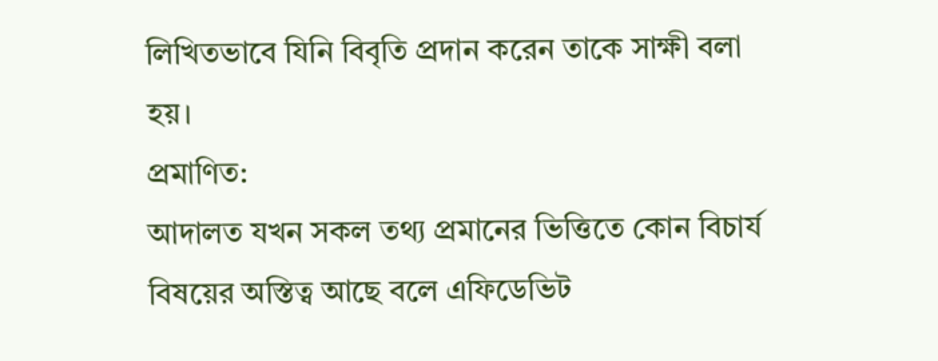লিখিতভাবে যিনি বিবৃতি প্রদান করেন তাকে সাক্ষী বলা হয়।
প্রমাণিত:
আদালত যখন সকল তথ্য প্রমানের ভিত্তিতে কোন বিচার্য বিষয়ের অস্তিত্ব আছে বলে এফিডেভিট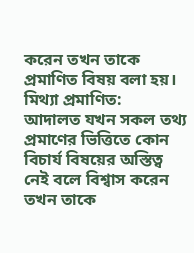করেন তখন তাকে প্রমাণিত বিষয় বলা হয়।
মিথ্যা প্রমাণিত:
আদালত যখন সকল তথ্য প্রমাণের ভিত্তিতে কোন বিচার্য বিষয়ের অস্তিত্ব নেই বলে বিশ্বাস করেন তখন তাকে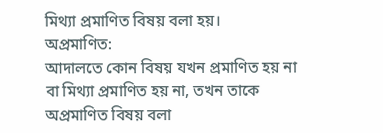মিথ্যা প্রমাণিত বিষয় বলা হয়।
অপ্রমাণিত:
আদালতে কোন বিষয় যখন প্রমাণিত হয় না বা মিথ্যা প্রমাণিত হয় না, তখন তাকে অপ্রমাণিত বিষয় বলা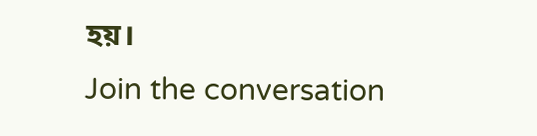হয়।
Join the conversation